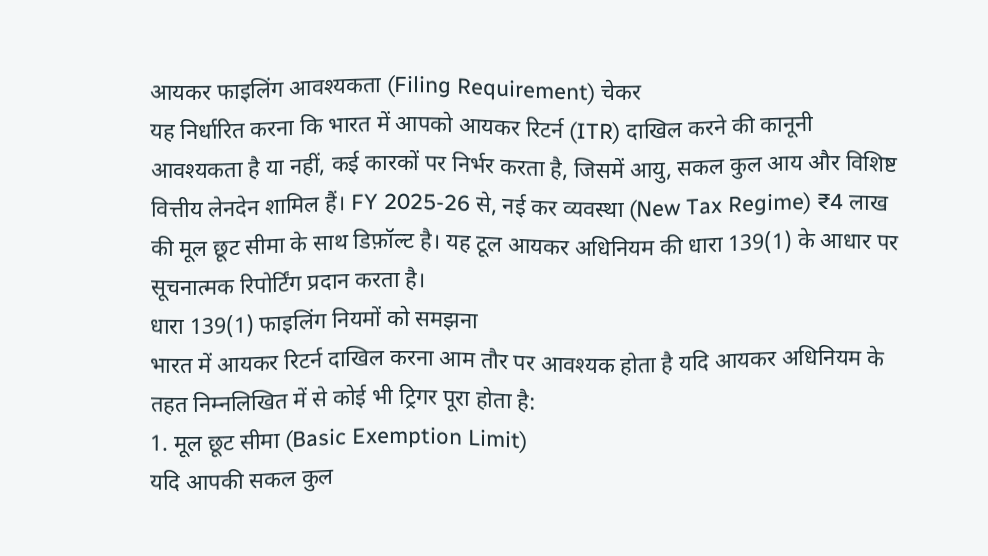आयकर फाइलिंग आवश्यकता (Filing Requirement) चेकर
यह निर्धारित करना कि भारत में आपको आयकर रिटर्न (ITR) दाखिल करने की कानूनी आवश्यकता है या नहीं, कई कारकों पर निर्भर करता है, जिसमें आयु, सकल कुल आय और विशिष्ट वित्तीय लेनदेन शामिल हैं। FY 2025-26 से, नई कर व्यवस्था (New Tax Regime) ₹4 लाख की मूल छूट सीमा के साथ डिफ़ॉल्ट है। यह टूल आयकर अधिनियम की धारा 139(1) के आधार पर सूचनात्मक रिपोर्टिंग प्रदान करता है।
धारा 139(1) फाइलिंग नियमों को समझना
भारत में आयकर रिटर्न दाखिल करना आम तौर पर आवश्यक होता है यदि आयकर अधिनियम के तहत निम्नलिखित में से कोई भी ट्रिगर पूरा होता है:
1. मूल छूट सीमा (Basic Exemption Limit)
यदि आपकी सकल कुल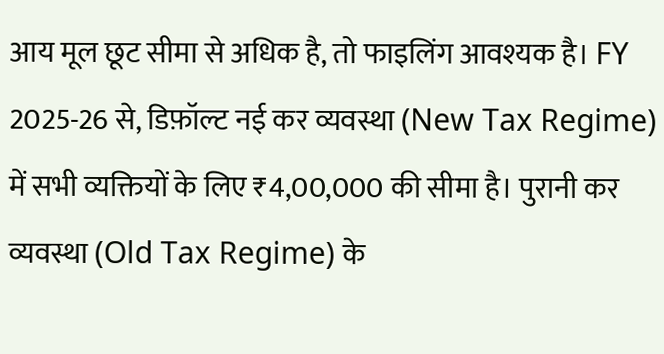आय मूल छूट सीमा से अधिक है, तो फाइलिंग आवश्यक है। FY 2025-26 से, डिफ़ॉल्ट नई कर व्यवस्था (New Tax Regime) में सभी व्यक्तियों के लिए ₹4,00,000 की सीमा है। पुरानी कर व्यवस्था (Old Tax Regime) के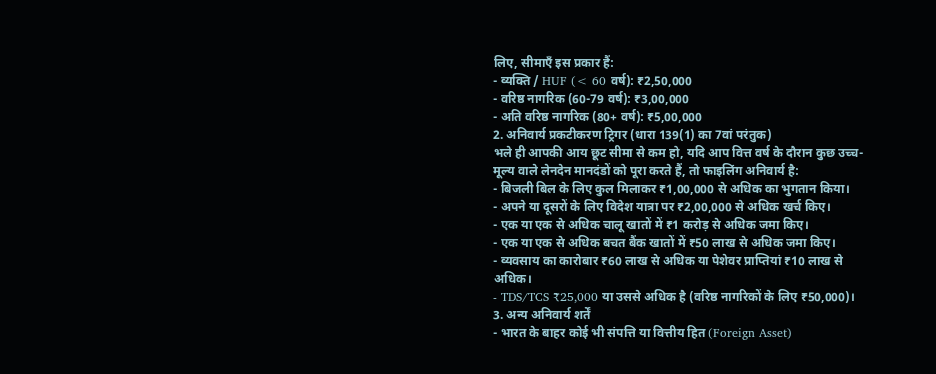लिए, सीमाएँ इस प्रकार हैं:
- व्यक्ति / HUF (< 60 वर्ष): ₹2,50,000
- वरिष्ठ नागरिक (60-79 वर्ष): ₹3,00,000
- अति वरिष्ठ नागरिक (80+ वर्ष): ₹5,00,000
2. अनिवार्य प्रकटीकरण ट्रिगर (धारा 139(1) का 7वां परंतुक)
भले ही आपकी आय छूट सीमा से कम हो, यदि आप वित्त वर्ष के दौरान कुछ उच्च-मूल्य वाले लेनदेन मानदंडों को पूरा करते हैं, तो फाइलिंग अनिवार्य है:
- बिजली बिल के लिए कुल मिलाकर ₹1,00,000 से अधिक का भुगतान किया।
- अपने या दूसरों के लिए विदेश यात्रा पर ₹2,00,000 से अधिक खर्च किए।
- एक या एक से अधिक चालू खातों में ₹1 करोड़ से अधिक जमा किए।
- एक या एक से अधिक बचत बैंक खातों में ₹50 लाख से अधिक जमा किए।
- व्यवसाय का कारोबार ₹60 लाख से अधिक या पेशेवर प्राप्तियां ₹10 लाख से अधिक।
- TDS/TCS ₹25,000 या उससे अधिक है (वरिष्ठ नागरिकों के लिए ₹50,000)।
3. अन्य अनिवार्य शर्तें
- भारत के बाहर कोई भी संपत्ति या वित्तीय हित (Foreign Asset)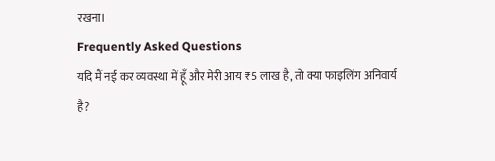रखना।
Frequently Asked Questions
यदि मैं नई कर व्यवस्था में हूँ और मेरी आय ₹5 लाख है, तो क्या फाइलिंग अनिवार्य है?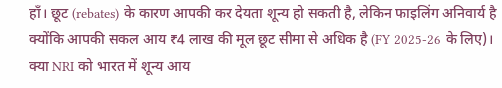हाँ। छूट (rebates) के कारण आपकी कर देयता शून्य हो सकती है, लेकिन फाइलिंग अनिवार्य है क्योंकि आपकी सकल आय ₹4 लाख की मूल छूट सीमा से अधिक है (FY 2025-26 के लिए)।
क्या NRI को भारत में शून्य आय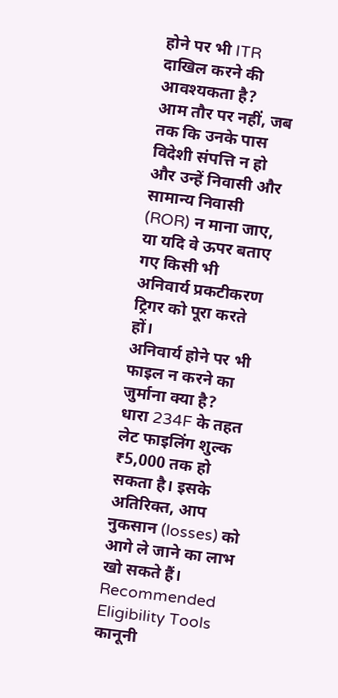होने पर भी ITR दाखिल करने की आवश्यकता है?
आम तौर पर नहीं, जब तक कि उनके पास विदेशी संपत्ति न हो और उन्हें निवासी और सामान्य निवासी (ROR) न माना जाए, या यदि वे ऊपर बताए गए किसी भी अनिवार्य प्रकटीकरण ट्रिगर को पूरा करते हों।
अनिवार्य होने पर भी फाइल न करने का जुर्माना क्या है?
धारा 234F के तहत लेट फाइलिंग शुल्क ₹5,000 तक हो सकता है। इसके अतिरिक्त, आप नुकसान (losses) को आगे ले जाने का लाभ खो सकते हैं।
Recommended Eligibility Tools
कानूनी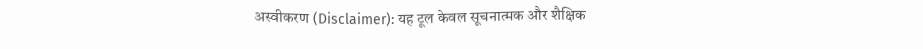अस्वीकरण (Disclaimer): यह टूल केवल सूचनात्मक और शैक्षिक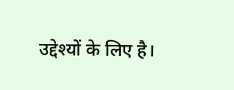उद्देश्यों के लिए है।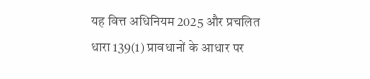यह वित्त अधिनियम 2025 और प्रचलित धारा 139(1) प्रावधानों के आधार पर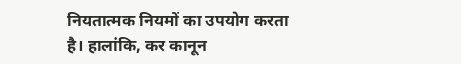नियतात्मक नियमों का उपयोग करता है। हालांकि, कर कानून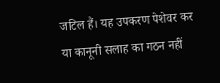जटिल हैं। यह उपकरण पेशेवर कर या कानूनी सलाह का गठन नहीं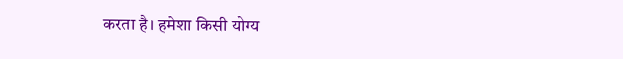करता है। हमेशा किसी योग्य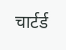चार्टर्ड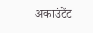अकाउंटेंट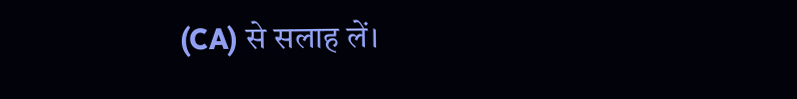(CA) से सलाह लें।